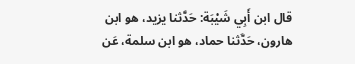قال ابن أَبِي شَيْبَة: حَدَّثنا يزيد، هو ابن هارون، حَدَّثنا حماد، هو ابن سلمة، عَن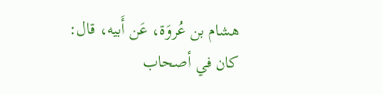هشام بن عُروَة، عَن أَبيه، قال: كان في أصحاب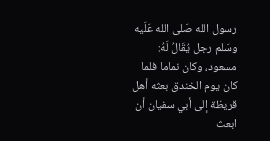رسول الله صَلى الله عَلَيه وسَلم رجل يُقَالُ لَهُ: مسعود، وكان نماما فلما كان يوم الخندق بعثه أهل قريظة إلى أبي سفيان أن ابعث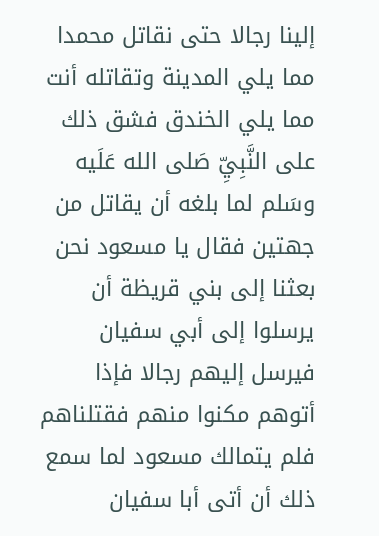إلينا رجالا حتى نقاتل محمدا مما يلي المدينة وتقاتله أنت مما يلي الخندق فشق ذلك على النَّبِيِّ صَلى الله عَلَيه وسَلم لما بلغه أن يقاتل من جهتين فقال يا مسعود نحن بعثنا إلى بني قريظة أن يرسلوا إلى أبي سفيان فيرسل إليهم رجالا فإذا أتوهم مكنوا منهم فقتلناهم فلم يتمالك مسعود لما سمع ذلك أن أتى أبا سفيان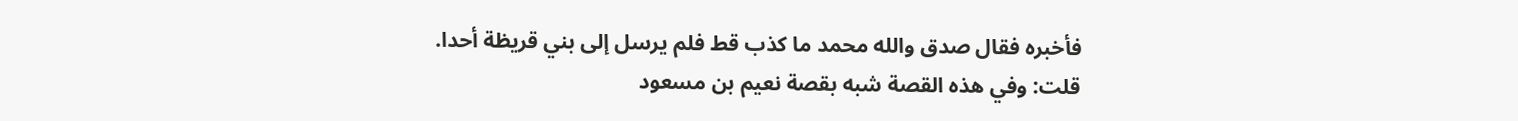فأخبره فقال صدق والله محمد ما كذب قط فلم يرسل إلى بني قريظة أحدا.
قلت: وفي هذه القصة شبه بقصة نعيم بن مسعود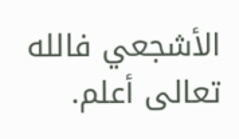الأشجعي فالله تعالى أعلم.